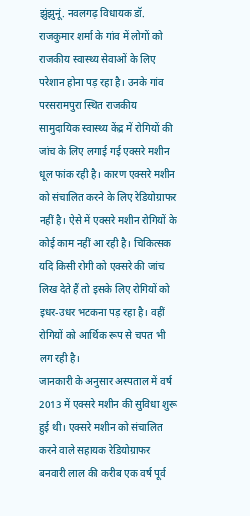झुंझुनूं. नवलगढ़ विधायक डॉ. राजकुमार शर्मा के गांव में लोगों को राजकीय स्वास्थ्य सेवाओं के लिए परेशान होना पड़ रहा है। उनके गांव परसरामपुरा स्थित राजकीय सामुदायिक स्वास्थ्य केंद्र में रोगियों की जांच के लिए लगाई गई एक्सरे मशीन धूल फांक रही है। कारण एक्सरे मशीन को संचालित करने के लिए रेडियोग्राफर नहीं है। ऐसे में एक्सरे मशीन रोगियों के कोई काम नहीं आ रही है। चिकित्सक यदि किसी रोगी को एक्सरे की जांच लिख देते हैं तो इसके लिए रोगियों को इधर-उधर भटकना पड़ रहा है। वहीं रोगियों को आर्थिक रूप से चपत भी लग रही है।
जानकारी के अनुसार अस्पताल में वर्ष 2013 में एक्सरे मशीन की सुविधा शुरू हुई थी। एक्सरे मशीन को संचालित करने वाले सहायक रेडियोग्राफर बनवारी लाल की करीब एक वर्ष पूर्व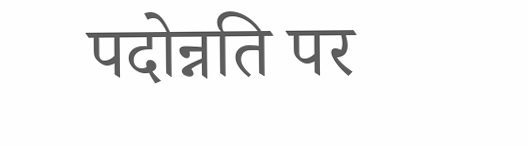पदोन्नति पर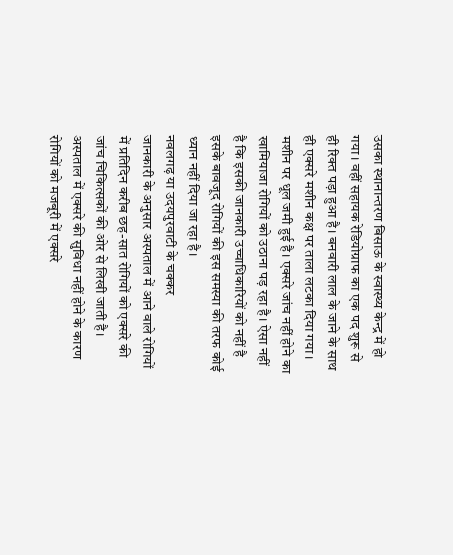उसका स्थानान्तरण बिसाऊ के स्वास्थ्य केन्द्र में हो गया। वहीं सहायक रेडियोग्राफ का एक पद शुरू से ही रिक्त पड़ा हुआ है। बनवारी लाल के जाने के साथ ही एक्सरे मशीन कक्ष पर ताला लटका दिया गया। मशीन पर धूल जमी हुई है। एक्सरे जांच नहीं होने का खामियाजा रोगियों को उठाना पड़ रहा है। ऐसा नहीं है कि इसकी जानकारी उच्चाधिकारियों को नहीं है इसके बावजूद रोगियों की इस समस्या की तरफ कोई ध्यान नहीं दिया जा रहा है।
नवलगढ़ या उदयपुरवाटी के चक्कर
जानकारी के अनुसार अस्पताल में आने वाले रोगियों में प्रतिदिन करीब छह-सात रोगियों को एक्सरे की जांच चिकित्सकों की ओर से लिखी जाती है। अस्पताल में एक्सरे की सुविधा नहीं होने के कारण रोगियों को मजबूरी में एक्सरे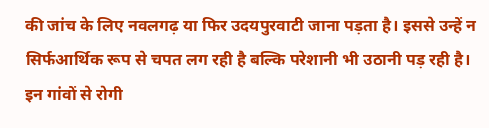की जांच के लिए नवलगढ़ या फिर उदयपुरवाटी जाना पड़ता है। इससे उन्हें न सिर्फआर्थिक रूप से चपत लग रही है बल्कि परेशानी भी उठानी पड़ रही है।
इन गांवों से रोगी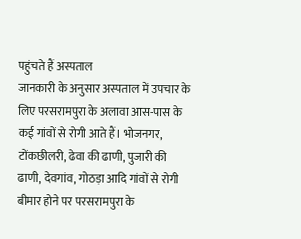पहुंचते हैं अस्पताल
जानकारी के अनुसार अस्पताल में उपचार के लिए परसरामपुरा के अलावा आस-पास के कई गांवों से रोगी आते हैं। भोजनगर, टोंकछीलरी, ढेवा की ढाणी, पुजारी की ढाणी, देवगांव, गोठड़ा आदि गांवों से रोगी बीमार होने पर परसरामपुरा के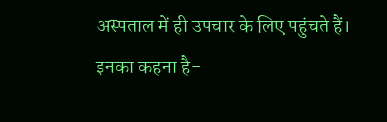अस्पताल में ही उपचार के लिए पहुंचते हैं।
इनका कहना है-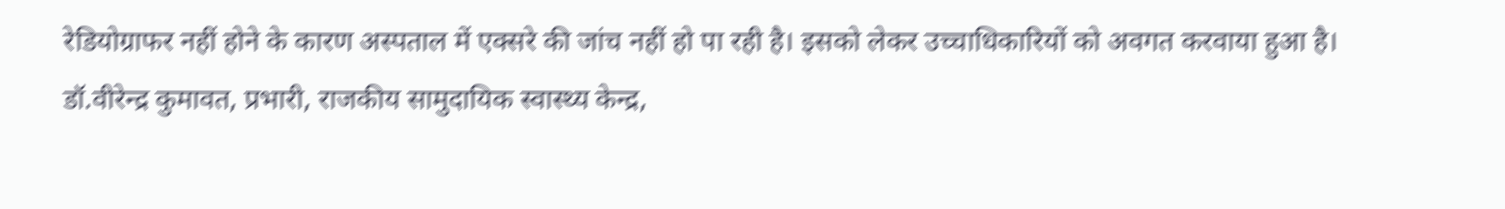रेडियोग्राफर नहीं होने के कारण अस्पताल में एक्सरे की जांच नहीं हो पा रही है। इसको लेकर उच्चाधिकारियों को अवगत करवाया हुआ है।
डॉ.वीरेन्द्र कुमावत, प्रभारी, राजकीय सामुदायिक स्वास्थ्य केन्द्र,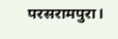परसरामपुरा।